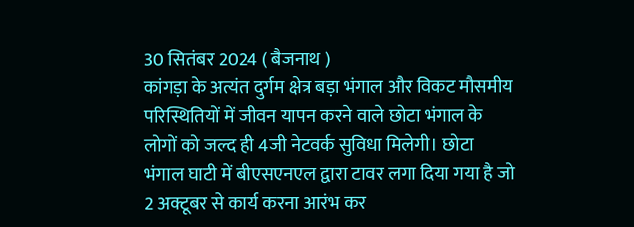30 सितंबर 2024 ( बैजनाथ )
कांगड़ा के अत्यंत दुर्गम क्षेत्र बड़ा भंगाल और विकट मौसमीय परिस्थितियों में जीवन यापन करने वाले छोटा भंगाल के लोगों को जल्द ही 4जी नेटवर्क सुविधा मिलेगी। छोटा भंगाल घाटी में बीएसएनएल द्वारा टावर लगा दिया गया है जो 2 अक्टूबर से कार्य करना आरंभ कर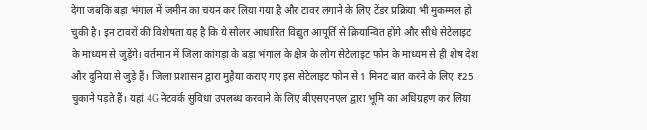देगा जबकि बड़ा भंगाल में जमीन का चयन कर लिया गया है और टावर लगाने के लिए टेंडर प्रक्रिया भी मुकम्मल हो चुकी है। इन टावरों की विशेषता यह है कि ये सोलर आधारित विद्युत आपूर्ति से क्रियान्वित होंगे और सीधे सेटेलाइट के माध्यम से जुड़ेंगे। वर्तमान में जिला कांगड़ा के बड़ा भंगाल के क्षेत्र के लोग सेटेलाइट फोन के माध्यम से ही शेष देश और दुनिया से जुड़े हैं। जिला प्रशासन द्वारा मुहैया कराए गए इस सेटेलाइट फोन से 1 मिनट बात करने के लिए ₹25 चुकाने पड़ते हैं। यहां 4G नेटवर्क सुविधा उपलब्ध करवाने के लिए बीएसएनएल द्वारा भूमि का अधिग्रहण कर लिया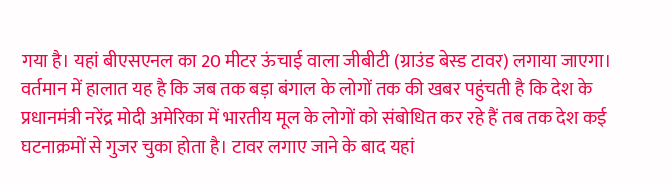गया है। यहां बीएसएनल का 20 मीटर ऊंचाई वाला जीबीटी (ग्राउंड बेस्ड टावर) लगाया जाएगा। वर्तमान में हालात यह है कि जब तक बड़ा बंगाल के लोगों तक की खबर पहुंचती है कि देश के प्रधानमंत्री नरेंद्र मोदी अमेरिका में भारतीय मूल के लोगों को संबोधित कर रहे हैं तब तक देश कई घटनाक्रमों से गुजर चुका होता है। टावर लगाए जाने के बाद यहां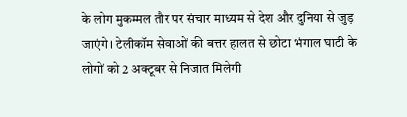के लोग मुकम्मल तौर पर संचार माध्यम से देश और दुनिया से जुड़ जाएंगे। टेलीकॉम सेवाओं की बत्तर हालत से छोटा भंगाल घाटी के लोगों को 2 अक्टूबर से निजात मिलेगी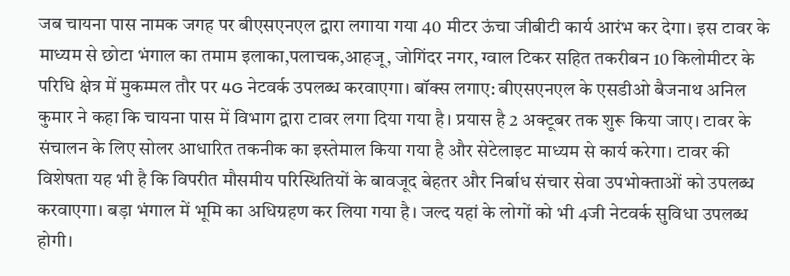जब चायना पास नामक जगह पर बीएसएनएल द्वारा लगाया गया 40 मीटर ऊंचा जीबीटी कार्य आरंभ कर देगा। इस टावर के माध्यम से छोटा भंगाल का तमाम इलाका,पलाचक,आहजू, जोगिंदर नगर, ग्वाल टिकर सहित तकरीबन 10 किलोमीटर के परिधि क्षेत्र में मुकम्मल तौर पर 4G नेटवर्क उपलब्ध करवाएगा। बॉक्स लगाए: बीएसएनएल के एसडीओ बैजनाथ अनिल कुमार ने कहा कि चायना पास में विभाग द्वारा टावर लगा दिया गया है। प्रयास है 2 अक्टूबर तक शुरू किया जाए। टावर के संचालन के लिए सोलर आधारित तकनीक का इस्तेमाल किया गया है और सेटेलाइट माध्यम से कार्य करेगा। टावर की विशेषता यह भी है कि विपरीत मौसमीय परिस्थितियों के बावजूद बेहतर और निर्बाध संचार सेवा उपभोक्ताओं को उपलब्ध करवाएगा। बड़ा भंगाल में भूमि का अधिग्रहण कर लिया गया है। जल्द यहां के लोगों को भी 4जी नेटवर्क सुविधा उपलब्ध होगी।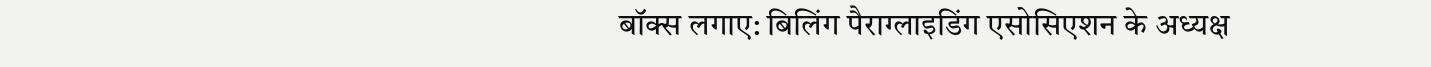बॉक्स लगाए: बिलिंग पैराग्लाइडिंग एसोसिएशन के अध्यक्ष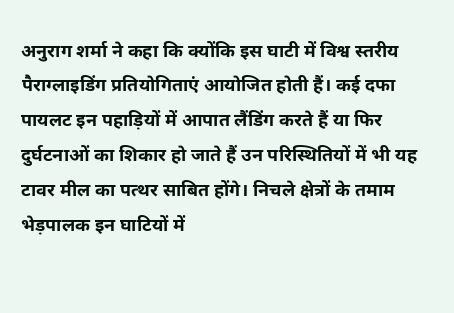अनुराग शर्मा ने कहा कि क्योंकि इस घाटी में विश्व स्तरीय पैराग्लाइडिंग प्रतियोगिताएं आयोजित होती हैं। कई दफा पायलट इन पहाड़ियों में आपात लैंडिंग करते हैं या फिर दुर्घटनाओं का शिकार हो जाते हैं उन परिस्थितियों में भी यह टावर मील का पत्थर साबित होंगे। निचले क्षेत्रों के तमाम भेड़पालक इन घाटियों में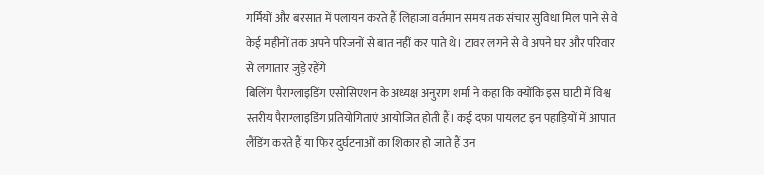गर्मियों और बरसात में पलायन करते हैं लिहाजा वर्तमान समय तक संचार सुविधा मिल पाने से वे केई महीनों तक अपने परिजनों से बात नहीं कर पाते थे। टावर लगने से वे अपने घर और परिवार से लगातार जुड़े रहेंगे
बिलिंग पैराग्लाइडिंग एसोसिएशन के अध्यक्ष अनुराग शर्मा ने कहा कि क्योंकि इस घाटी में विश्व स्तरीय पैराग्लाइडिंग प्रतियोगिताएं आयोजित होती हैं। कई दफा पायलट इन पहाड़ियों में आपात लैंडिंग करते हैं या फिर दुर्घटनाओं का शिकार हो जाते हैं उन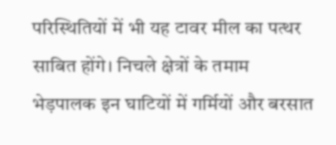परिस्थितियों में भी यह टावर मील का पत्थर साबित होंगे। निचले क्षेत्रों के तमाम भेड़पालक इन घाटियों में गर्मियों और बरसात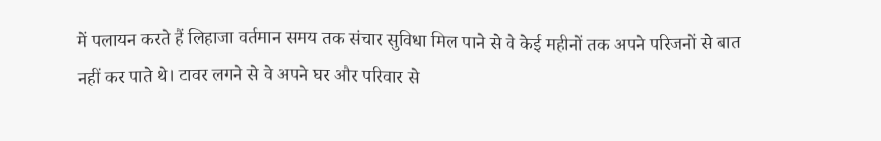में पलायन करते हैं लिहाजा वर्तमान समय तक संचार सुविधा मिल पाने से वे केई महीनों तक अपने परिजनों से बात नहीं कर पाते थे। टावर लगने से वे अपने घर और परिवार से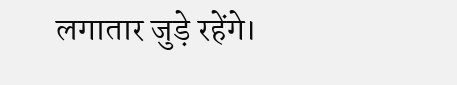लगातार जुड़े रहेंगे।